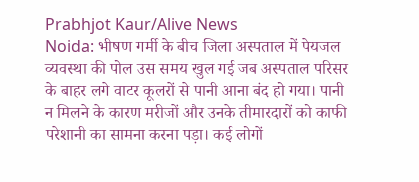Prabhjot Kaur/Alive News
Noida: भीषण गर्मी के बीच जिला अस्पताल में पेयजल व्यवस्था की पोल उस समय खुल गई जब अस्पताल परिसर के बाहर लगे वाटर कूलरों से पानी आना बंद हो गया। पानी न मिलने के कारण मरीजों और उनके तीमारदारों को काफी परेशानी का सामना करना पड़ा। कई लोगों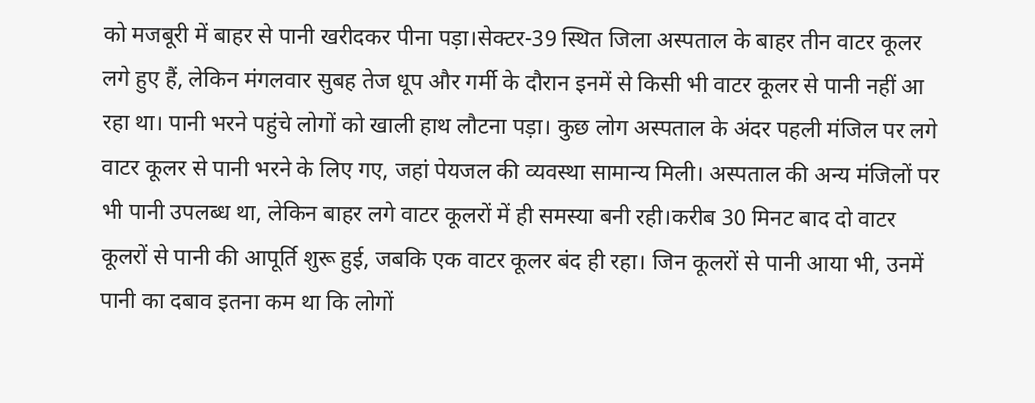को मजबूरी में बाहर से पानी खरीदकर पीना पड़ा।सेक्टर-39 स्थित जिला अस्पताल के बाहर तीन वाटर कूलर लगे हुए हैं, लेकिन मंगलवार सुबह तेज धूप और गर्मी के दौरान इनमें से किसी भी वाटर कूलर से पानी नहीं आ रहा था। पानी भरने पहुंचे लोगों को खाली हाथ लौटना पड़ा। कुछ लोग अस्पताल के अंदर पहली मंजिल पर लगे वाटर कूलर से पानी भरने के लिए गए, जहां पेयजल की व्यवस्था सामान्य मिली। अस्पताल की अन्य मंजिलों पर भी पानी उपलब्ध था, लेकिन बाहर लगे वाटर कूलरों में ही समस्या बनी रही।करीब 30 मिनट बाद दो वाटर कूलरों से पानी की आपूर्ति शुरू हुई, जबकि एक वाटर कूलर बंद ही रहा। जिन कूलरों से पानी आया भी, उनमें पानी का दबाव इतना कम था कि लोगों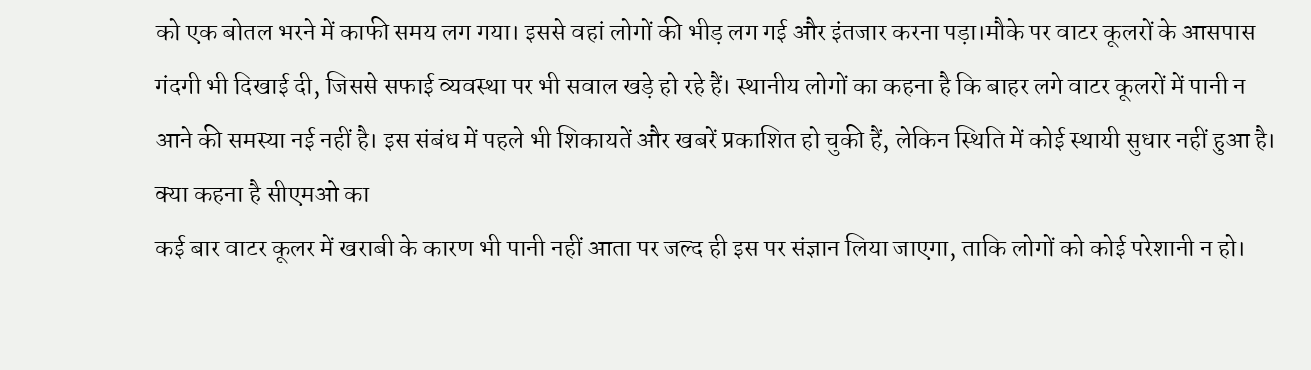को एक बोतल भरने में काफी समय लग गया। इससे वहां लोगों की भीड़ लग गई और इंतजार करना पड़ा।मौके पर वाटर कूलरों के आसपास गंदगी भी दिखाई दी, जिससे सफाई व्यवस्था पर भी सवाल खड़े हो रहे हैं। स्थानीय लोगों का कहना है कि बाहर लगे वाटर कूलरों में पानी न आने की समस्या नई नहीं है। इस संबंध में पहले भी शिकायतें और खबरें प्रकाशित हो चुकी हैं, लेकिन स्थिति में कोई स्थायी सुधार नहीं हुआ है।
क्या कहना है सीएमओ का
कई बार वाटर कूलर में खराबी के कारण भी पानी नहीं आता पर जल्द ही इस पर संज्ञान लिया जाएगा, ताकि लोगों को कोई परेशानी न हो।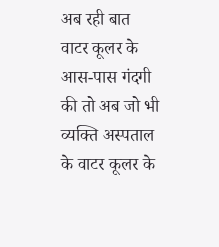अब रही बात वाटर कूलर के आस-पास गंदगी की तो अब जो भी व्यक्ति अस्पताल के वाटर कूलर के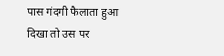पास गंदगी फैलाता हुआ दिखा तो उस पर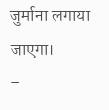जुर्माना लगाया जाएगा।
–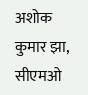अशोक कुमार झा, सीएमओ